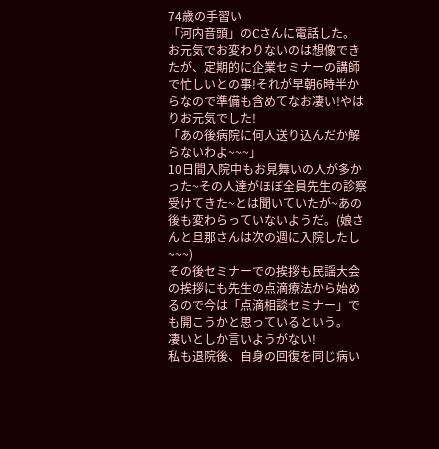74歳の手習い
「河内音頭」のCさんに電話した。
お元気でお変わりないのは想像できたが、定期的に企業セミナーの講師で忙しいとの事!それが早朝6時半からなので準備も含めてなお凄い!やはりお元気でした!
「あの後病院に何人送り込んだか解らないわよ~~~」
10日間入院中もお見舞いの人が多かった~その人達がほぼ全員先生の診察受けてきた~とは聞いていたが~あの後も変わらっていないようだ。(娘さんと旦那さんは次の週に入院したし~~~)
その後セミナーでの挨拶も民謡大会の挨拶にも先生の点滴療法から始めるので今は「点滴相談セミナー」でも開こうかと思っているという。
凄いとしか言いようがない!
私も退院後、自身の回復を同じ病い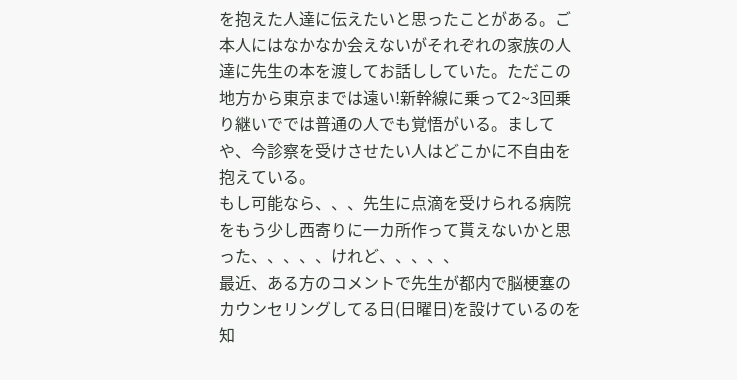を抱えた人達に伝えたいと思ったことがある。ご本人にはなかなか会えないがそれぞれの家族の人達に先生の本を渡してお話ししていた。ただこの地方から東京までは遠い!新幹線に乗って2~3回乗り継いででは普通の人でも覚悟がいる。ましてや、今診察を受けさせたい人はどこかに不自由を抱えている。
もし可能なら、、、先生に点滴を受けられる病院をもう少し西寄りに一カ所作って貰えないかと思った、、、、、けれど、、、、、
最近、ある方のコメントで先生が都内で脳梗塞のカウンセリングしてる日(日曜日)を設けているのを知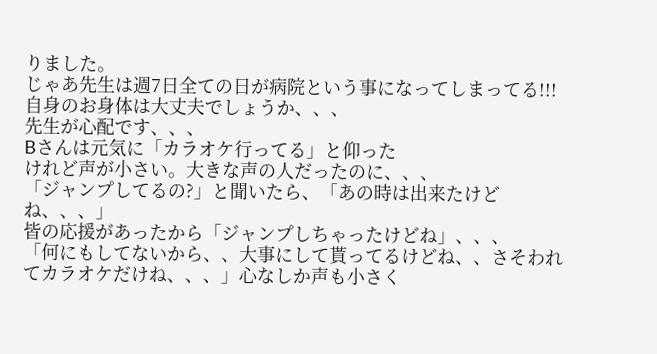りました。
じゃあ先生は週7日全ての日が病院という事になってしまってる!!!
自身のお身体は大丈夫でしょうか、、、
先生が心配です、、、
Bさんは元気に「カラオケ行ってる」と仰った
けれど声が小さい。大きな声の人だったのに、、、
「ジャンプしてるの?」と聞いたら、「あの時は出来たけどね、、、」
皆の応援があったから「ジャンプしちゃったけどね」、、、
「何にもしてないから、、大事にして貰ってるけどね、、さそわれてカラオケだけね、、、」心なしか声も小さく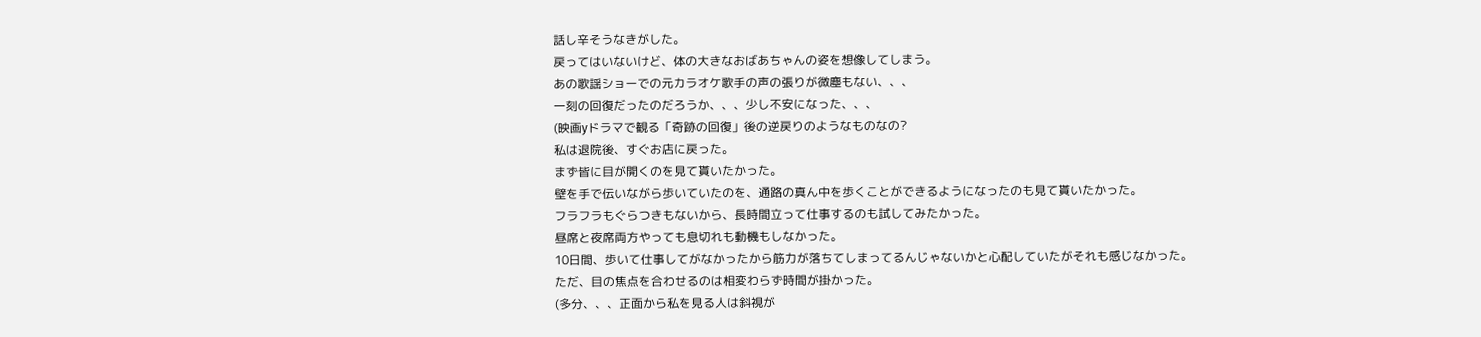話し辛そうなきがした。
戻ってはいないけど、体の大きなおばあちゃんの姿を想像してしまう。
あの歌謡ショーでの元カラオケ歌手の声の張りが微塵もない、、、
一刻の回復だったのだろうか、、、少し不安になった、、、
(映画yドラマで観る「奇跡の回復」後の逆戻りのようなものなの?
私は退院後、すぐお店に戻った。
まず皆に目が開くのを見て貰いたかった。
壁を手で伝いながら歩いていたのを、通路の真ん中を歩くことができるようになったのも見て貰いたかった。
フラフラもぐらつきもないから、長時間立って仕事するのも試してみたかった。
昼席と夜席両方やっても息切れも動機もしなかった。
10日間、歩いて仕事してがなかったから筋力が落ちてしまってるんじゃないかと心配していたがそれも感じなかった。
ただ、目の焦点を合わせるのは相変わらず時間が掛かった。
(多分、、、正面から私を見る人は斜視が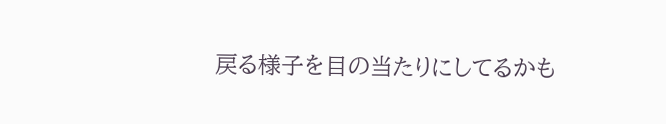戻る様子を目の当たりにしてるかも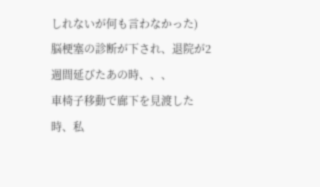しれないが何も言わなかった)
脳梗塞の診断が下され、退院が2週間延びたあの時、、、
車椅子移動で廊下を見渡した時、私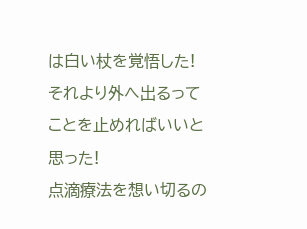は白い杖を覚悟した!
それより外へ出るってことを止めればいいと思った!
点滴療法を想い切るの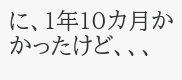に、1年10カ月かかったけど、、、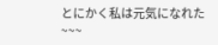とにかく私は元気になれた~~~